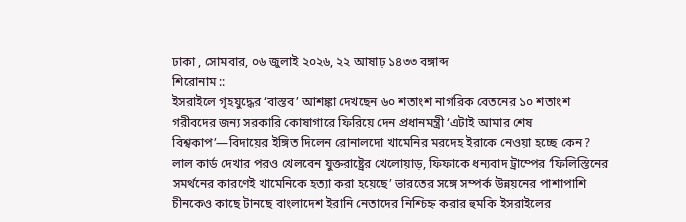ঢাকা , সোমবার, ০৬ জুলাই ২০২৬, ২২ আষাঢ় ১৪৩৩ বঙ্গাব্দ
শিরোনাম ::
ইসরাইলে গৃহযুদ্ধের ‘বাস্তব’ আশঙ্কা দেখছেন ৬০ শতাংশ নাগরিক বেতনের ১০ শতাংশ গরীবদের জন্য সরকারি কোষাগারে ফিরিয়ে দেন প্রধানমন্ত্রী ‘এটাই আমার শেষ বিশ্বকাপ’—বিদায়ের ইঙ্গিত দিলেন রোনালদো খামেনির মরদেহ ইরাকে নেওয়া হচ্ছে কেন? লাল কার্ড দেখার পরও খেলবেন যুক্তরাষ্ট্রের খেলোয়াড়, ফিফাকে ধন্যবাদ ট্রাম্পের ‘ফিলিস্তিনের সমর্থনের কারণেই খামেনিকে হত্যা করা হয়েছে’ ভারতের সঙ্গে সম্পর্ক উন্নয়নের পাশাপাশি চীনকেও কাছে টানছে বাংলাদেশ ইরানি নেতাদের নিশ্চিহ্ন করার হুমকি ইসরাইলের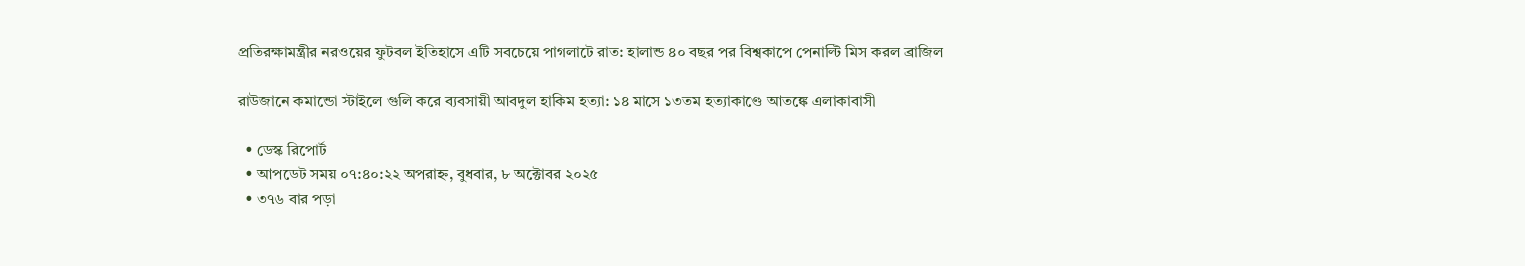প্রতিরক্ষামন্ত্রীর নরওয়ের ফুটবল ইতিহাসে এটি সবচেয়ে পাগলাটে রাত: হালান্ড ৪০ বছর পর বিশ্বকাপে পেনাল্টি মিস করল ব্রাজিল

রাউজানে কমান্ডো স্টাইলে গুলি করে ব্যবসায়ী আবদুল হাকিম হত্যা: ১৪ মাসে ১৩তম হত্যাকাণ্ডে আতঙ্কে এলাকাবাসী

  • ডেস্ক রিপোর্ট
  • আপডেট সময় ০৭:৪০:২২ অপরাহ্ন, বুধবার, ৮ অক্টোবর ২০২৫
  • ৩৭৬ বার পড়া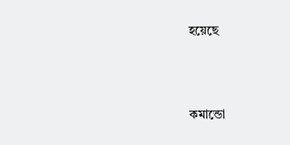হয়েছে



কমান্ডো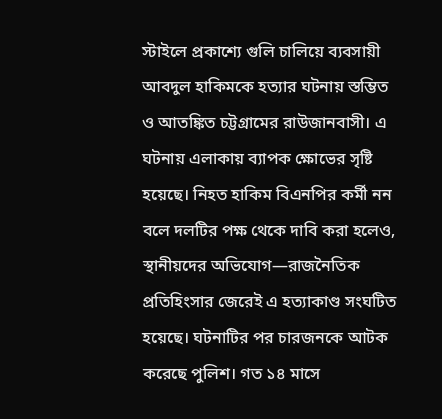স্টাইলে প্রকাশ্যে গুলি চালিয়ে ব্যবসায়ী আবদুল হাকিমকে হত্যার ঘটনায় স্তম্ভিত ও আতঙ্কিত চট্টগ্রামের রাউজানবাসী। এ ঘটনায় এলাকায় ব্যাপক ক্ষোভের সৃষ্টি হয়েছে। নিহত হাকিম বিএনপির কর্মী নন বলে দলটির পক্ষ থেকে দাবি করা হলেও, স্থানীয়দের অভিযোগ—রাজনৈতিক প্রতিহিংসার জেরেই এ হত্যাকাণ্ড সংঘটিত হয়েছে। ঘটনাটির পর চারজনকে আটক করেছে পুলিশ। গত ১৪ মাসে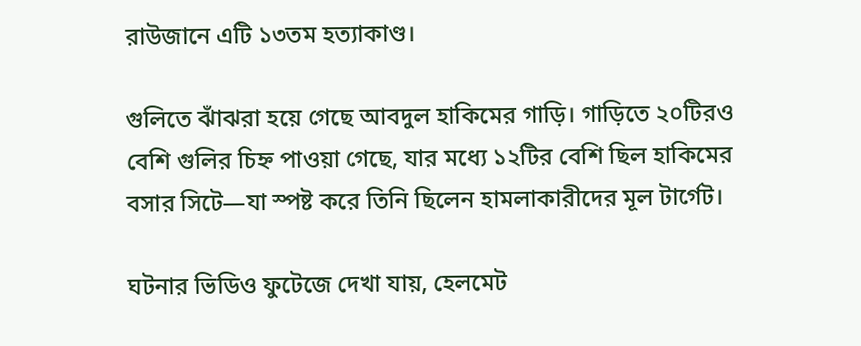রাউজানে এটি ১৩তম হত্যাকাণ্ড।

গুলিতে ঝাঁঝরা হয়ে গেছে আবদুল হাকিমের গাড়ি। গাড়িতে ২০টিরও বেশি গুলির চিহ্ন পাওয়া গেছে, যার মধ্যে ১২টির বেশি ছিল হাকিমের বসার সিটে—যা স্পষ্ট করে তিনি ছিলেন হামলাকারীদের মূল টার্গেট।

ঘটনার ভিডিও ফুটেজে দেখা যায়, হেলমেট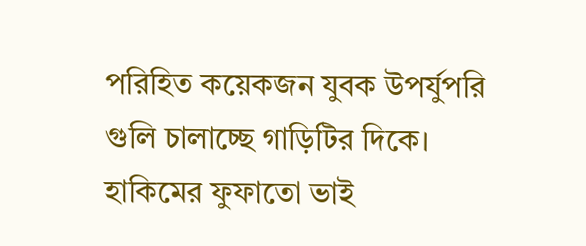পরিহিত কয়েকজন যুবক উপর্যুপরি গুলি চালাচ্ছে গাড়িটির দিকে। হাকিমের ফুফাতো ভাই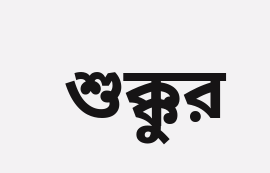শুক্কুর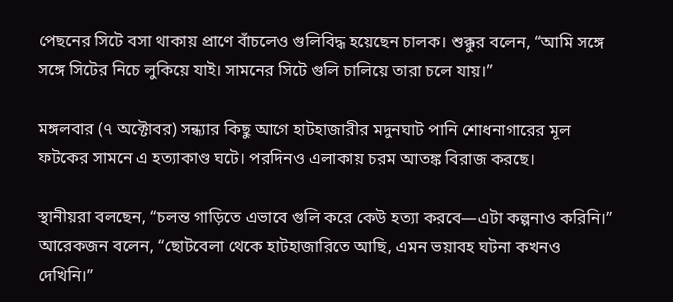পেছনের সিটে বসা থাকায় প্রাণে বাঁচলেও গুলিবিদ্ধ হয়েছেন চালক। শুক্কুর বলেন, “আমি সঙ্গে সঙ্গে সিটের নিচে লুকিয়ে যাই। সামনের সিটে গুলি চালিয়ে তারা চলে যায়।”

মঙ্গলবার (৭ অক্টোবর) সন্ধ্যার কিছু আগে হাটহাজারীর মদুনঘাট পানি শোধনাগারের মূল ফটকের সামনে এ হত্যাকাণ্ড ঘটে। পরদিনও এলাকায় চরম আতঙ্ক বিরাজ করছে।

স্থানীয়রা বলছেন, “চলন্ত গাড়িতে এভাবে গুলি করে কেউ হত্যা করবে—এটা কল্পনাও করিনি।”
আরেকজন বলেন, “ছোটবেলা থেকে হাটহাজারিতে আছি, এমন ভয়াবহ ঘটনা কখনও দেখিনি।”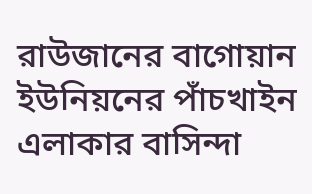রাউজানের বাগোয়ান ইউনিয়নের পাঁচখাইন এলাকার বাসিন্দা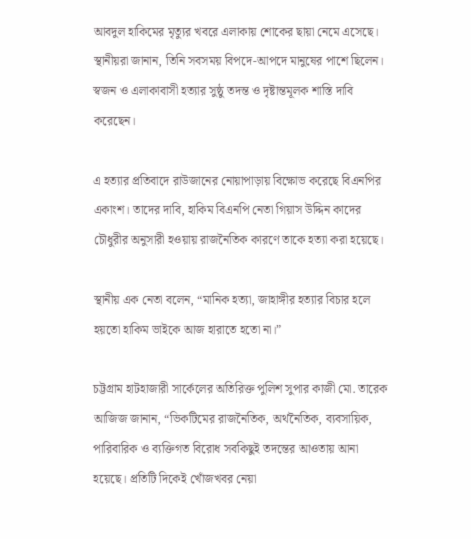আবদুল হাকিমের মৃত্যুর খবরে এলাকায় শোকের ছায়া নেমে এসেছে। স্থানীয়রা জানান, তিনি সবসময় বিপদে-আপদে মানুষের পাশে ছিলেন। স্বজন ও এলাকাবাসী হত্যার সুষ্ঠু তদন্ত ও দৃষ্টান্তমূলক শাস্তি দাবি করেছেন।

এ হত্যার প্রতিবাদে রাউজানের নোয়াপাড়ায় বিক্ষোভ করেছে বিএনপির একাংশ। তাদের দাবি, হাকিম বিএনপি নেতা গিয়াস উদ্দিন কাদের চৌধুরীর অনুসারী হওয়ায় রাজনৈতিক কারণে তাকে হত্যা করা হয়েছে।

স্থানীয় এক নেতা বলেন, “মানিক হত্যা, জাহাঙ্গীর হত্যার বিচার হলে হয়তো হাকিম ভাইকে আজ হারাতে হতো না।”

চট্টগ্রাম হাটহাজারী সার্কেলের অতিরিক্ত পুলিশ সুপার কাজী মো. তারেক আজিজ জানান, “ভিকটিমের রাজনৈতিক, অর্থনৈতিক, ব্যবসায়িক, পারিবারিক ও ব্যক্তিগত বিরোধ সবকিছুই তদন্তের আওতায় আনা হয়েছে। প্রতিটি দিকেই খোঁজখবর নেয়া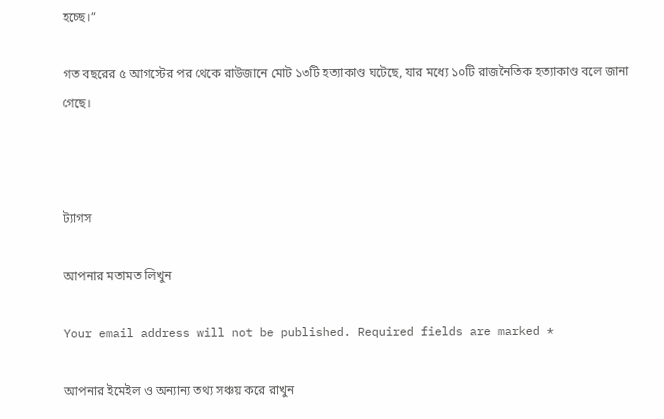হচ্ছে।”

গত বছরের ৫ আগস্টের পর থেকে রাউজানে মোট ১৩টি হত্যাকাণ্ড ঘটেছে, যার মধ্যে ১০টি রাজনৈতিক হত্যাকাণ্ড বলে জানা গেছে।



ট্যাগস

আপনার মতামত লিখুন

Your email address will not be published. Required fields are marked *

আপনার ইমেইল ও অন্যান্য তথ্য সঞ্চয় করে রাখুন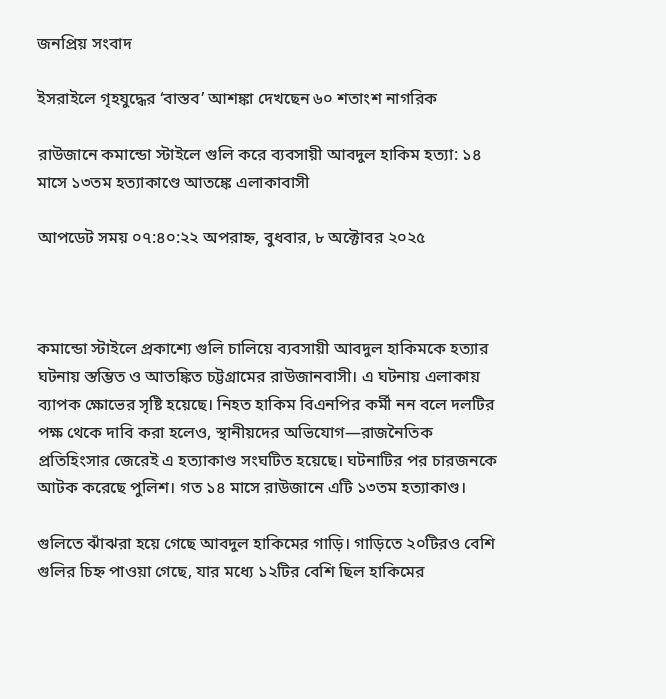জনপ্রিয় সংবাদ

ইসরাইলে গৃহযুদ্ধের ‘বাস্তব’ আশঙ্কা দেখছেন ৬০ শতাংশ নাগরিক

রাউজানে কমান্ডো স্টাইলে গুলি করে ব্যবসায়ী আবদুল হাকিম হত্যা: ১৪ মাসে ১৩তম হত্যাকাণ্ডে আতঙ্কে এলাকাবাসী

আপডেট সময় ০৭:৪০:২২ অপরাহ্ন, বুধবার, ৮ অক্টোবর ২০২৫



কমান্ডো স্টাইলে প্রকাশ্যে গুলি চালিয়ে ব্যবসায়ী আবদুল হাকিমকে হত্যার ঘটনায় স্তম্ভিত ও আতঙ্কিত চট্টগ্রামের রাউজানবাসী। এ ঘটনায় এলাকায় ব্যাপক ক্ষোভের সৃষ্টি হয়েছে। নিহত হাকিম বিএনপির কর্মী নন বলে দলটির পক্ষ থেকে দাবি করা হলেও, স্থানীয়দের অভিযোগ—রাজনৈতিক প্রতিহিংসার জেরেই এ হত্যাকাণ্ড সংঘটিত হয়েছে। ঘটনাটির পর চারজনকে আটক করেছে পুলিশ। গত ১৪ মাসে রাউজানে এটি ১৩তম হত্যাকাণ্ড।

গুলিতে ঝাঁঝরা হয়ে গেছে আবদুল হাকিমের গাড়ি। গাড়িতে ২০টিরও বেশি গুলির চিহ্ন পাওয়া গেছে, যার মধ্যে ১২টির বেশি ছিল হাকিমের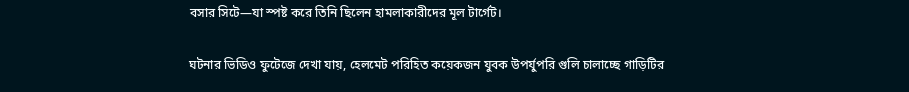বসার সিটে—যা স্পষ্ট করে তিনি ছিলেন হামলাকারীদের মূল টার্গেট।

ঘটনার ভিডিও ফুটেজে দেখা যায়, হেলমেট পরিহিত কয়েকজন যুবক উপর্যুপরি গুলি চালাচ্ছে গাড়িটির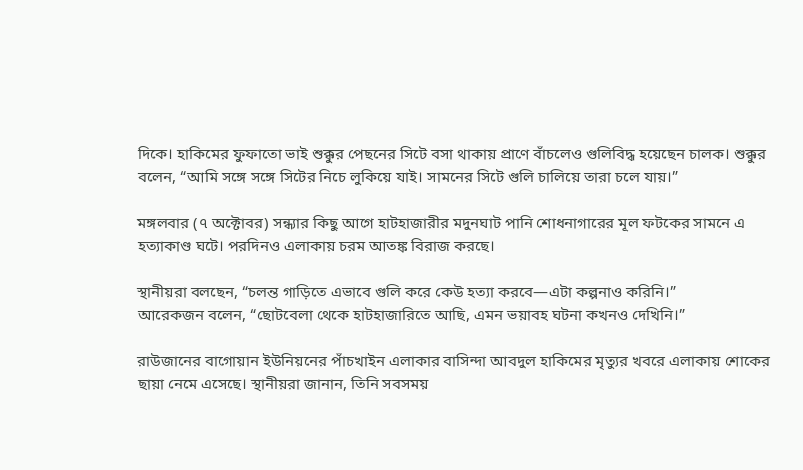দিকে। হাকিমের ফুফাতো ভাই শুক্কুর পেছনের সিটে বসা থাকায় প্রাণে বাঁচলেও গুলিবিদ্ধ হয়েছেন চালক। শুক্কুর বলেন, “আমি সঙ্গে সঙ্গে সিটের নিচে লুকিয়ে যাই। সামনের সিটে গুলি চালিয়ে তারা চলে যায়।”

মঙ্গলবার (৭ অক্টোবর) সন্ধ্যার কিছু আগে হাটহাজারীর মদুনঘাট পানি শোধনাগারের মূল ফটকের সামনে এ হত্যাকাণ্ড ঘটে। পরদিনও এলাকায় চরম আতঙ্ক বিরাজ করছে।

স্থানীয়রা বলছেন, “চলন্ত গাড়িতে এভাবে গুলি করে কেউ হত্যা করবে—এটা কল্পনাও করিনি।”
আরেকজন বলেন, “ছোটবেলা থেকে হাটহাজারিতে আছি, এমন ভয়াবহ ঘটনা কখনও দেখিনি।”

রাউজানের বাগোয়ান ইউনিয়নের পাঁচখাইন এলাকার বাসিন্দা আবদুল হাকিমের মৃত্যুর খবরে এলাকায় শোকের ছায়া নেমে এসেছে। স্থানীয়রা জানান, তিনি সবসময়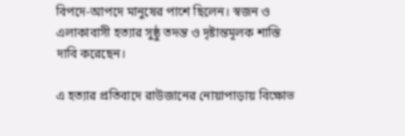বিপদে-আপদে মানুষের পাশে ছিলেন। স্বজন ও এলাকাবাসী হত্যার সুষ্ঠু তদন্ত ও দৃষ্টান্তমূলক শাস্তি দাবি করেছেন।

এ হত্যার প্রতিবাদে রাউজানের নোয়াপাড়ায় বিক্ষোভ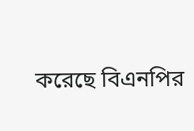করেছে বিএনপির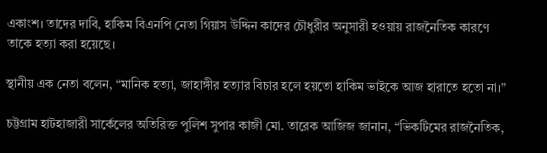একাংশ। তাদের দাবি, হাকিম বিএনপি নেতা গিয়াস উদ্দিন কাদের চৌধুরীর অনুসারী হওয়ায় রাজনৈতিক কারণে তাকে হত্যা করা হয়েছে।

স্থানীয় এক নেতা বলেন, “মানিক হত্যা, জাহাঙ্গীর হত্যার বিচার হলে হয়তো হাকিম ভাইকে আজ হারাতে হতো না।”

চট্টগ্রাম হাটহাজারী সার্কেলের অতিরিক্ত পুলিশ সুপার কাজী মো. তারেক আজিজ জানান, “ভিকটিমের রাজনৈতিক,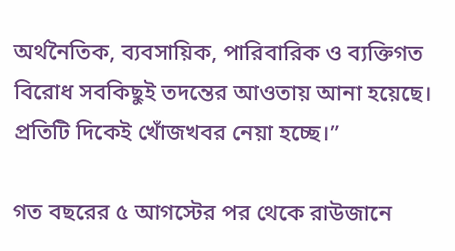অর্থনৈতিক, ব্যবসায়িক, পারিবারিক ও ব্যক্তিগত বিরোধ সবকিছুই তদন্তের আওতায় আনা হয়েছে। প্রতিটি দিকেই খোঁজখবর নেয়া হচ্ছে।”

গত বছরের ৫ আগস্টের পর থেকে রাউজানে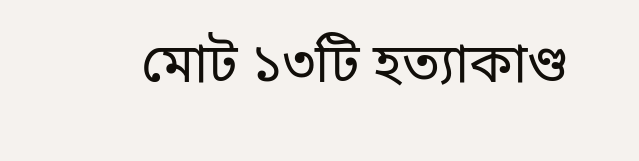মোট ১৩টি হত্যাকাণ্ড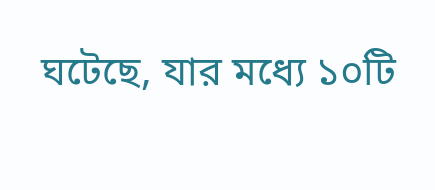ঘটেছে, যার মধ্যে ১০টি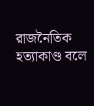রাজনৈতিক হত্যাকাণ্ড বলে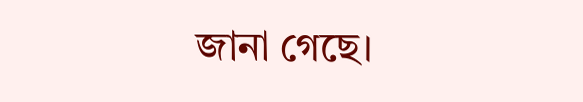জানা গেছে।